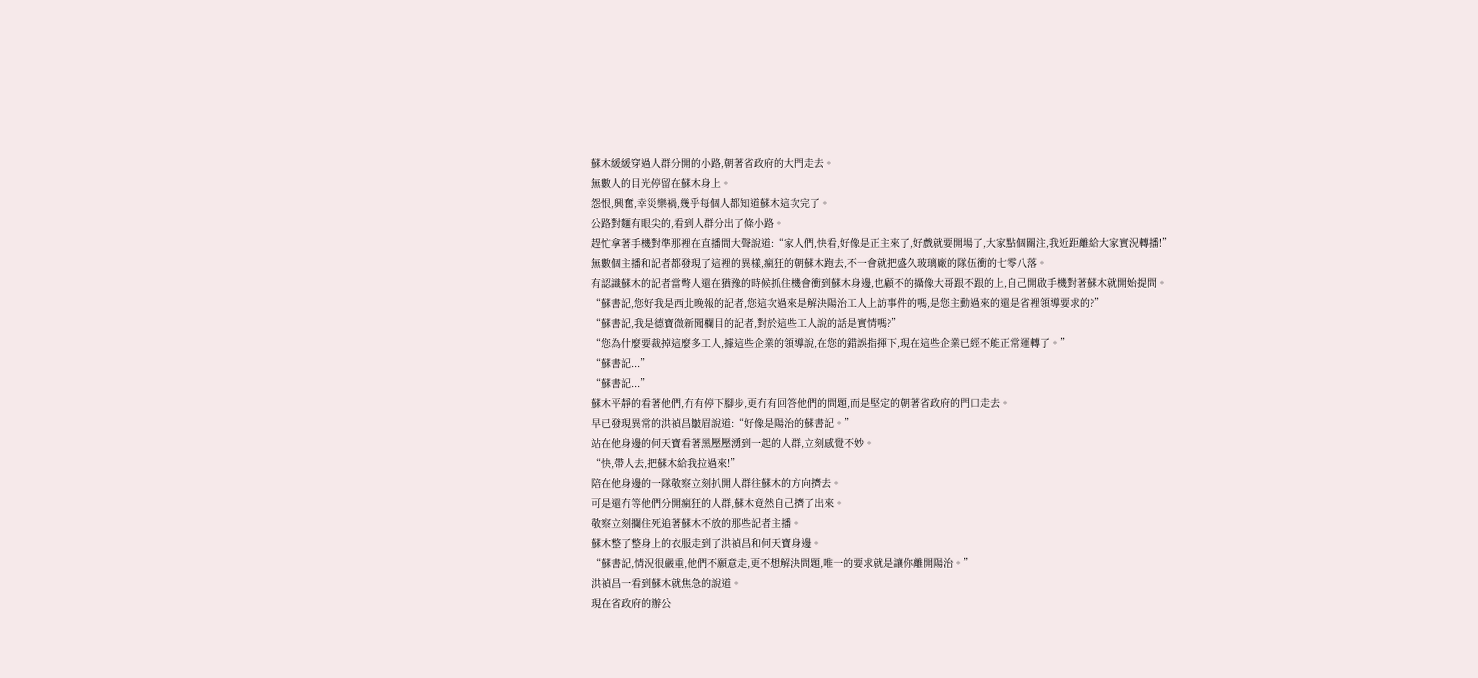蘇木緩緩穿過人群分開的小路,朝著省政府的大門走去。
無數人的目光停留在蘇木身上。
怨恨,興奮,幸災樂禍,幾乎每個人都知道蘇木這次完了。
公路對麵有眼尖的,看到人群分出了條小路。
趕忙拿著手機對準那裡在直播間大聲說道:“家人們,快看,好像是正主來了,好戲就要開場了,大家點個關注,我近距離給大家實況轉播!”
無數個主播和記者都發現了這裡的異樣,瘋狂的朝蘇木跑去,不一會就把盛久玻璃廠的隊伍衝的七零八落。
有認識蘇木的記者當彆人還在猶豫的時候抓住機會衝到蘇木身邊,也顧不的攝像大哥跟不跟的上,自己開啟手機對著蘇木就開始提問。
“蘇書記,您好我是西北晚報的記者,您這次過來是解決陽治工人上訪事件的嗎,是您主動過來的還是省裡領導要求的?”
“蘇書記,我是德寶微新聞欄目的記者,對於這些工人說的話是實情嗎?”
“您為什麼要裁掉這麼多工人,據這些企業的領導說,在您的錯誤指揮下,現在這些企業已經不能正常運轉了。”
“蘇書記...”
“蘇書記...”
蘇木平靜的看著他們,冇有停下腳步,更冇有回答他們的問題,而是堅定的朝著省政府的門口走去。
早已發現異常的洪禎昌皺眉說道:“好像是陽治的蘇書記。”
站在他身邊的何天寶看著黑壓壓湧到一起的人群,立刻感覺不妙。
“快,帶人去,把蘇木給我拉過來!”
陪在他身邊的一隊敬察立刻扒開人群往蘇木的方向擠去。
可是還冇等他們分開瘋狂的人群,蘇木竟然自己擠了出來。
敬察立刻攔住死追著蘇木不放的那些記者主播。
蘇木整了整身上的衣服走到了洪禎昌和何天寶身邊。
“蘇書記,情況很嚴重,他們不願意走,更不想解決問題,唯一的要求就是讓你離開陽治。”
洪禎昌一看到蘇木就焦急的說道。
現在省政府的辦公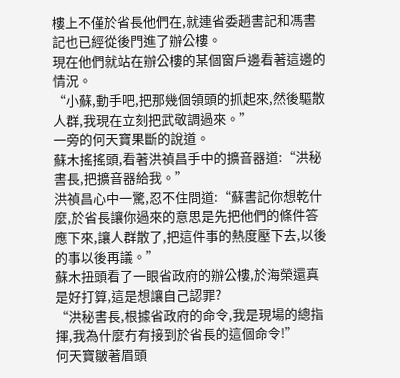樓上不僅於省長他們在,就連省委趙書記和馮書記也已經從後門進了辦公樓。
現在他們就站在辦公樓的某個窗戶邊看著這邊的情況。
“小蘇,動手吧,把那幾個領頭的抓起來,然後驅散人群,我現在立刻把武敬調過來。”
一旁的何天寶果斷的說道。
蘇木搖搖頭,看著洪禎昌手中的擴音器道:“洪秘書長,把擴音器給我。”
洪禎昌心中一驚,忍不住問道:“蘇書記你想乾什麼,於省長讓你過來的意思是先把他們的條件答應下來,讓人群散了,把這件事的熱度壓下去,以後的事以後再議。”
蘇木扭頭看了一眼省政府的辦公樓,於海榮還真是好打算,這是想讓自己認罪?
“洪秘書長,根據省政府的命令,我是現場的總指揮,我為什麼冇有接到於省長的這個命令!”
何天寶皺著眉頭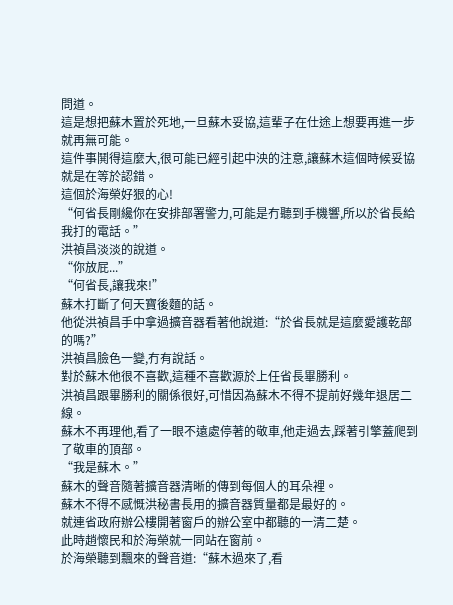問道。
這是想把蘇木置於死地,一旦蘇木妥協,這輩子在仕途上想要再進一步就再無可能。
這件事鬨得這麼大,很可能已經引起中泱的注意,讓蘇木這個時候妥協就是在等於認錯。
這個於海榮好狠的心!
“何省長剛纔你在安排部署警力,可能是冇聽到手機響,所以於省長給我打的電話。”
洪禎昌淡淡的說道。
“你放屁...”
“何省長,讓我來!”
蘇木打斷了何天寶後麵的話。
他從洪禎昌手中拿過擴音器看著他說道:“於省長就是這麼愛護乾部的嗎?”
洪禎昌臉色一變,冇有說話。
對於蘇木他很不喜歡,這種不喜歡源於上任省長畢勝利。
洪禎昌跟畢勝利的關係很好,可惜因為蘇木不得不提前好幾年退居二線。
蘇木不再理他,看了一眼不遠處停著的敬車,他走過去,踩著引擎蓋爬到了敬車的頂部。
“我是蘇木。”
蘇木的聲音隨著擴音器清晰的傳到每個人的耳朵裡。
蘇木不得不感慨洪秘書長用的擴音器質量都是最好的。
就連省政府辦公樓開著窗戶的辦公室中都聽的一清二楚。
此時趙懷民和於海榮就一同站在窗前。
於海榮聽到飄來的聲音道:“蘇木過來了,看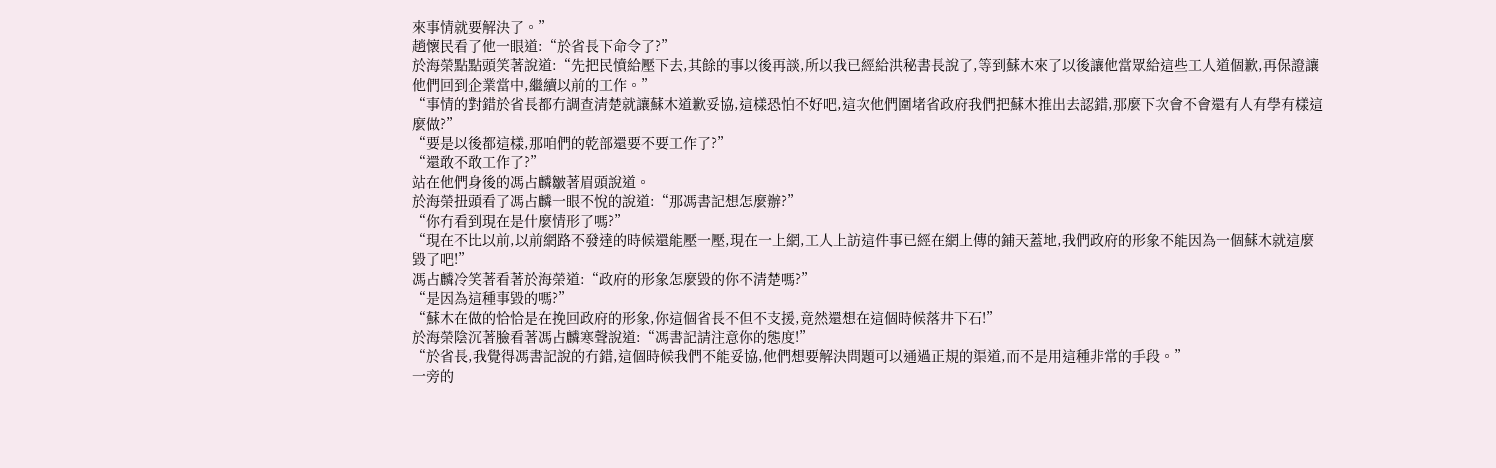來事情就要解決了。”
趙懷民看了他一眼道:“於省長下命令了?”
於海榮點點頭笑著說道:“先把民憤給壓下去,其餘的事以後再談,所以我已經給洪秘書長說了,等到蘇木來了以後讓他當眾給這些工人道個歉,再保證讓他們回到企業當中,繼續以前的工作。”
“事情的對錯於省長都冇調查清楚就讓蘇木道歉妥協,這樣恐怕不好吧,這次他們圍堵省政府我們把蘇木推出去認錯,那麼下次會不會還有人有學有樣這麼做?”
“要是以後都這樣,那咱們的乾部還要不要工作了?”
“還敢不敢工作了?”
站在他們身後的馮占麟皺著眉頭說道。
於海榮扭頭看了馮占麟一眼不悅的說道:“那馮書記想怎麼辦?”
“你冇看到現在是什麼情形了嗎?”
“現在不比以前,以前網路不發達的時候還能壓一壓,現在一上網,工人上訪這件事已經在網上傳的鋪天蓋地,我們政府的形象不能因為一個蘇木就這麼毀了吧!”
馮占麟冷笑著看著於海榮道:“政府的形象怎麼毀的你不清楚嗎?”
“是因為這種事毀的嗎?”
“蘇木在做的恰恰是在挽回政府的形象,你這個省長不但不支援,竟然還想在這個時候落井下石!”
於海榮陰沉著臉看著馮占麟寒聲說道:“馮書記請注意你的態度!”
“於省長,我覺得馮書記說的冇錯,這個時候我們不能妥協,他們想要解決問題可以通過正規的渠道,而不是用這種非常的手段。”
一旁的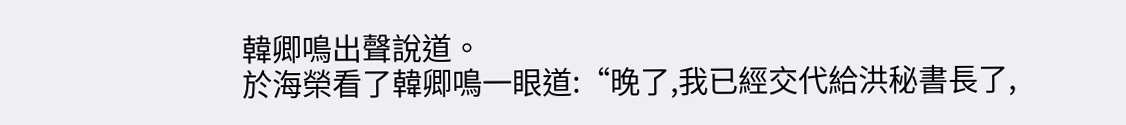韓卿鳴出聲說道。
於海榮看了韓卿鳴一眼道:“晚了,我已經交代給洪秘書長了,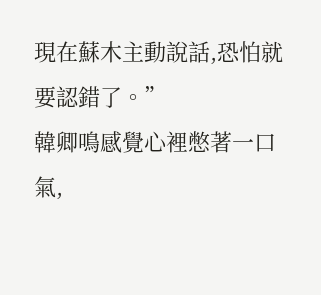現在蘇木主動說話,恐怕就要認錯了。”
韓卿鳴感覺心裡憋著一口氣,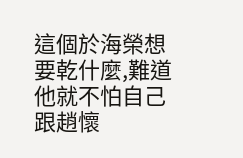這個於海榮想要乾什麼,難道他就不怕自己跟趙懷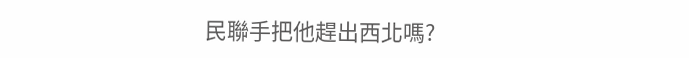民聯手把他趕出西北嗎?